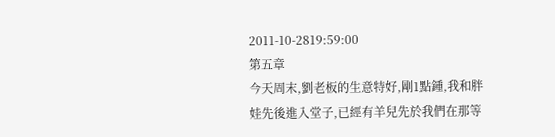2011-10-2819:59:00
第五章
今天周末,劉老板的生意特好,剛1點鍾,我和胖娃先後進入堂子,已經有羊兒先於我們在那等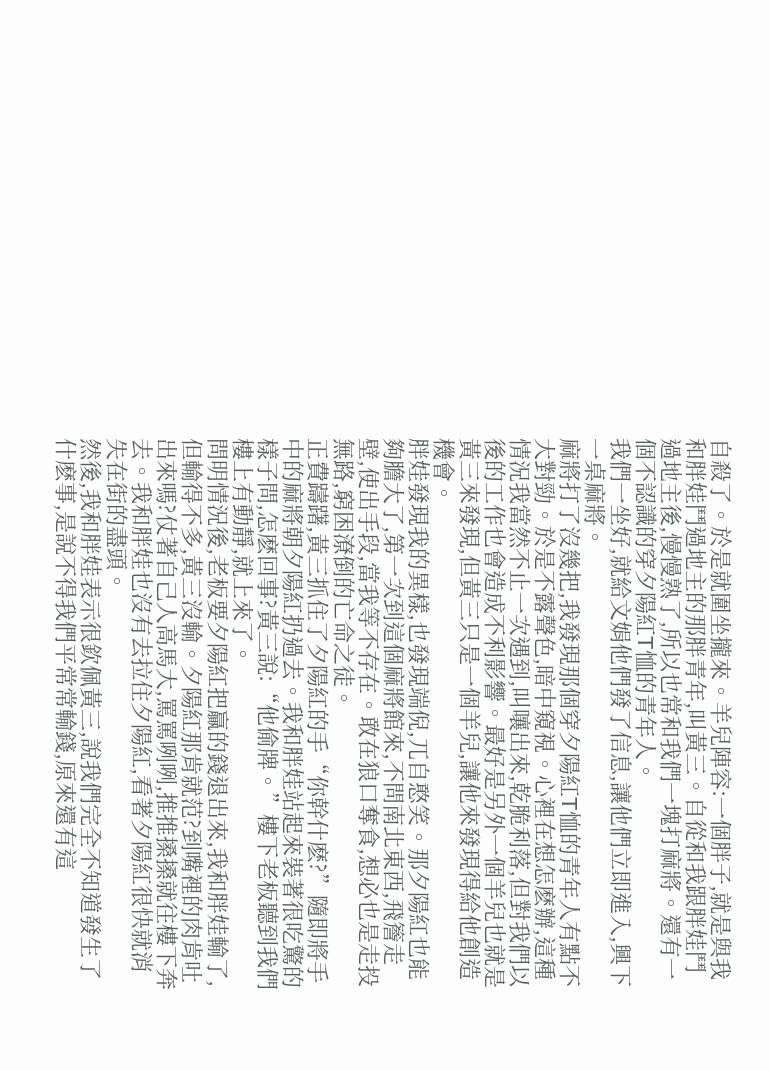自殺了。於是就圍坐攏來。羊兒陣容:一個胖子,就是與我和胖娃鬥過地主的那胖青年,叫黃三。自從和我跟胖娃鬥過地主後,慢慢熟了,所以也常和我們一塊打麻將。還有一個不認識的穿夕陽紅T恤的青年人。
我們一坐好,就給文娟他們發了信息,讓他們立即進入,興下一桌麻將。
麻將打了沒幾把,我發現那個穿夕陽紅T恤的青年人有點不大對勁。於是不露聲色,暗中窺視。心裡在想怎麽辦,這種情況我當然不止一次遇到,叫嚷出來,乾脆利落,但對我們以後的工作也會造成不利影響。最好是另外一個羊兒也就是黃三來發現,但黃三只是一個羊兒,讓他來發現得給他創造機會。
胖娃發現我的異樣,也發現端倪,兀自憨笑。那夕陽紅也能夠膽大了,第一次到這個麻將館來,不問南北東西,飛簷走壁,使出手段,當我等不存在。敢在狼口奪食,想必也是走投無路,窮困潦倒的亡命之徒。
正費躊躇,黃三抓住了夕陽紅的手“你幹什麽?”隨即將手中的麻將朝夕陽紅扔過去。我和胖娃站起來裝著很吃驚的樣子問,怎麽回事?黃三說:“他偷牌。”樓下老板聽到我們樓上有動靜,就上來了。
問明情況後,老板要夕陽紅把贏的錢退出來,我和胖娃輸了,但輸得不多,黃三沒輸。夕陽紅那肯就范?到嘴裡的肉肯吐出來嗎?仗著自己人高馬大,罵罵咧咧,推推搡搡就往樓下奔去。我和胖娃也沒有去拉住夕陽紅,看著夕陽紅很快就消失在街的盡頭。
然後,我和胖娃表示很欽佩黃三,說我們完全不知道發生了什麽事,是說不得我們平常常輸錢,原來還有這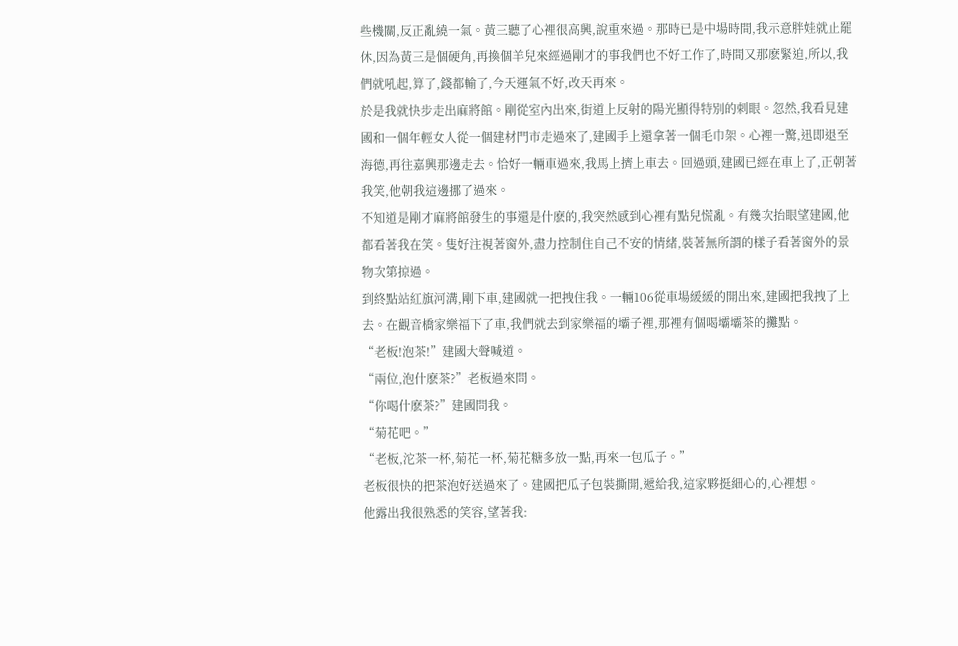些機關,反正亂繞一氣。黃三聽了心裡很高興,說重來過。那時已是中場時間,我示意胖娃就止罷休,因為黃三是個硬角,再換個羊兒來經過剛才的事我們也不好工作了,時間又那麽緊迫,所以,我們就吼起,算了,錢都輸了,今天運氣不好,改天再來。
於是我就快步走出麻將館。剛從室內出來,街道上反射的陽光顯得特別的刺眼。忽然,我看見建國和一個年輕女人從一個建材門市走過來了,建國手上還拿著一個毛巾架。心裡一驚,迅即退至海德,再往嘉興那邊走去。恰好一輛車過來,我馬上擠上車去。回過頭,建國已經在車上了,正朝著我笑,他朝我這邊挪了過來。
不知道是剛才麻將館發生的事還是什麽的,我突然感到心裡有點兒慌亂。有幾次抬眼望建國,他都看著我在笑。隻好注視著窗外,盡力控制住自己不安的情緒,裝著無所謂的樣子看著窗外的景物次第掠過。
到終點站紅旗河溝,剛下車,建國就一把拽住我。一輛106從車場緩緩的開出來,建國把我拽了上去。在觀音橋家樂福下了車,我們就去到家樂福的壩子裡,那裡有個喝壩壩茶的攤點。
“老板!泡茶!”建國大聲喊道。
“兩位,泡什麽茶?”老板過來問。
“你喝什麽茶?”建國問我。
“菊花吧。”
“老板,沱茶一杯,菊花一杯,菊花糖多放一點,再來一包瓜子。”
老板很快的把茶泡好送過來了。建國把瓜子包裝撕開,遞給我,這家夥挺細心的,心裡想。
他露出我很熟悉的笑容,望著我: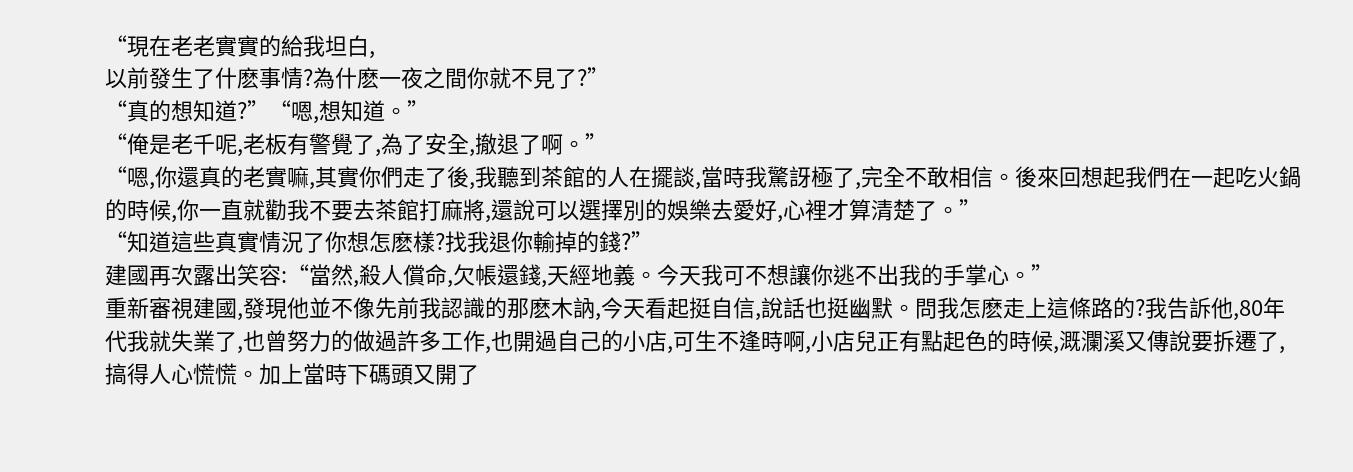“現在老老實實的給我坦白,
以前發生了什麽事情?為什麽一夜之間你就不見了?”
“真的想知道?”“嗯,想知道。”
“俺是老千呢,老板有警覺了,為了安全,撤退了啊。”
“嗯,你還真的老實嘛,其實你們走了後,我聽到茶館的人在擺談,當時我驚訝極了,完全不敢相信。後來回想起我們在一起吃火鍋的時候,你一直就勸我不要去茶館打麻將,還說可以選擇別的娛樂去愛好,心裡才算清楚了。”
“知道這些真實情況了你想怎麽樣?找我退你輸掉的錢?”
建國再次露出笑容:“當然,殺人償命,欠帳還錢,天經地義。今天我可不想讓你逃不出我的手掌心。”
重新審視建國,發現他並不像先前我認識的那麽木訥,今天看起挺自信,說話也挺幽默。問我怎麽走上這條路的?我告訴他,80年代我就失業了,也曾努力的做過許多工作,也開過自己的小店,可生不逢時啊,小店兒正有點起色的時候,溉瀾溪又傳說要拆遷了,搞得人心慌慌。加上當時下碼頭又開了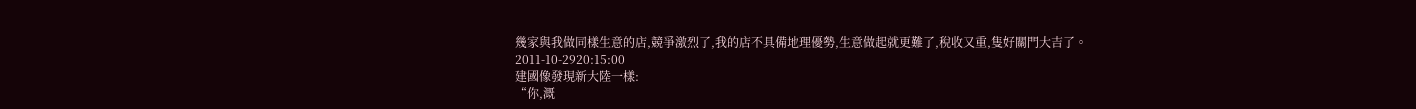幾家與我做同樣生意的店,競爭激烈了,我的店不具備地理優勢,生意做起就更難了,稅收又重,隻好關門大吉了。
2011-10-2920:15:00
建國像發現新大陸一樣:
“你,溉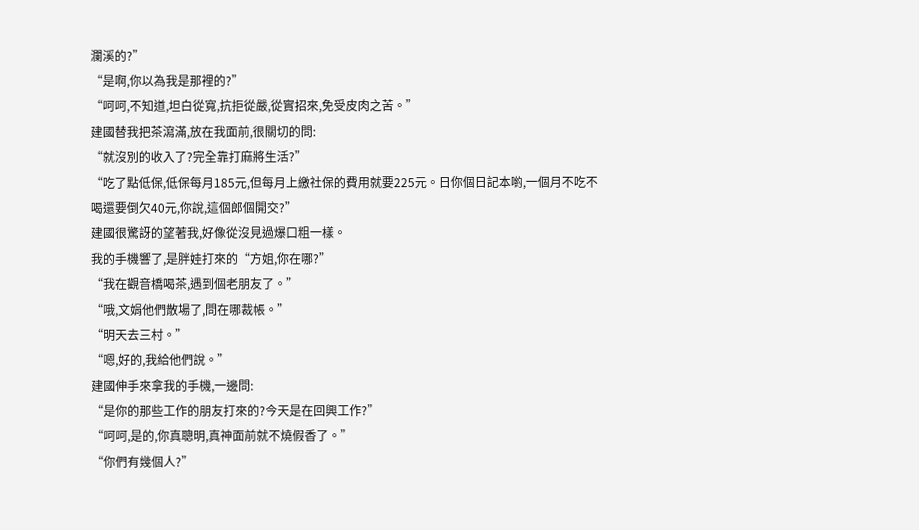瀾溪的?”
“是啊,你以為我是那裡的?”
“呵呵,不知道,坦白從寬,抗拒從嚴,從實招來,免受皮肉之苦。”
建國替我把茶瀉滿,放在我面前,很關切的問:
“就沒別的收入了?完全靠打麻將生活?”
“吃了點低保,低保每月185元,但每月上繳社保的費用就要225元。日你個日記本喲,一個月不吃不喝還要倒欠40元,你說,這個郎個開交?”
建國很驚訝的望著我,好像從沒見過爆口粗一樣。
我的手機響了,是胖娃打來的“方姐,你在哪?”
“我在觀音橋喝茶,遇到個老朋友了。”
“哦,文娟他們散場了,問在哪裁帳。”
“明天去三村。”
“嗯,好的,我給他們說。”
建國伸手來拿我的手機,一邊問:
“是你的那些工作的朋友打來的?今天是在回興工作?”
“呵呵,是的,你真聰明,真神面前就不燒假香了。”
“你們有幾個人?”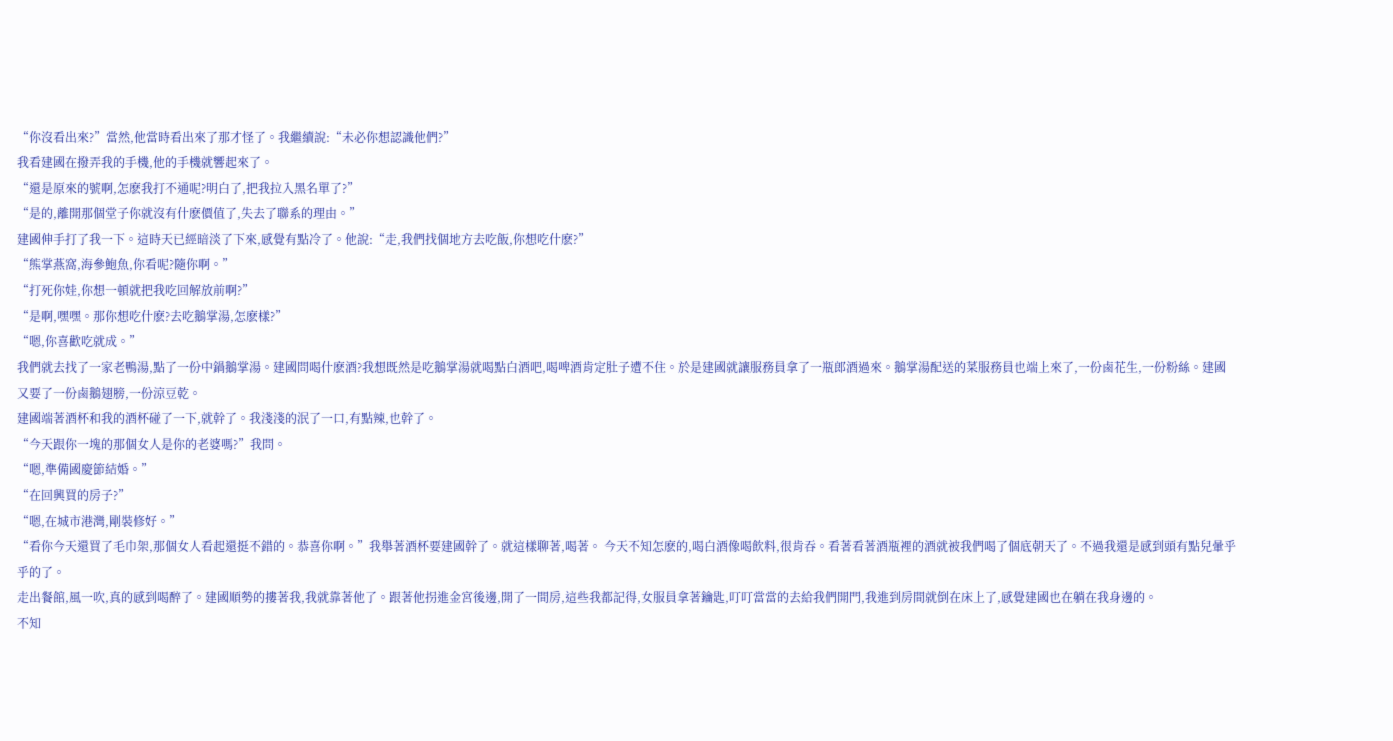“你沒看出來?”當然,他當時看出來了那才怪了。我繼續說:“未必你想認識他們?”
我看建國在撥弄我的手機,他的手機就響起來了。
“還是原來的號啊,怎麽我打不通呢?明白了,把我拉入黑名單了?”
“是的,離開那個堂子你就沒有什麽價值了,失去了聯系的理由。”
建國伸手打了我一下。這時天已經暗淡了下來,感覺有點冷了。他說:“走,我們找個地方去吃飯,你想吃什麽?”
“熊掌燕窩,海參鮑魚,你看呢?隨你啊。”
“打死你娃,你想一頓就把我吃回解放前啊?”
“是啊,嘿嘿。那你想吃什麽?去吃鵝掌湯,怎麽樣?”
“嗯,你喜歡吃就成。”
我們就去找了一家老鴨湯,點了一份中鍋鵝掌湯。建國問喝什麽酒?我想既然是吃鵝掌湯就喝點白酒吧,喝啤酒肯定肚子遭不住。於是建國就讓服務員拿了一瓶郎酒過來。鵝掌湯配送的菜服務員也端上來了,一份鹵花生,一份粉絲。建國又要了一份鹵鵝翅膀,一份涼豆乾。
建國端著酒杯和我的酒杯碰了一下,就幹了。我淺淺的泯了一口,有點辣,也幹了。
“今天跟你一塊的那個女人是你的老婆嗎?”我問。
“嗯,準備國慶節結婚。”
“在回興買的房子?”
“嗯,在城市港灣,剛裝修好。”
“看你今天還買了毛巾架,那個女人看起還挺不錯的。恭喜你啊。”我舉著酒杯要建國幹了。就這樣聊著,喝著。 今天不知怎麽的,喝白酒像喝飲料,很肯吞。看著看著酒瓶裡的酒就被我們喝了個底朝天了。不過我還是感到頭有點兒暈乎乎的了。
走出餐館,風一吹,真的感到喝醉了。建國順勢的摟著我,我就靠著他了。跟著他拐進金宮後邊,開了一間房,這些我都記得,女服員拿著鑰匙,叮叮當當的去給我們開門,我進到房間就倒在床上了,感覺建國也在躺在我身邊的。
不知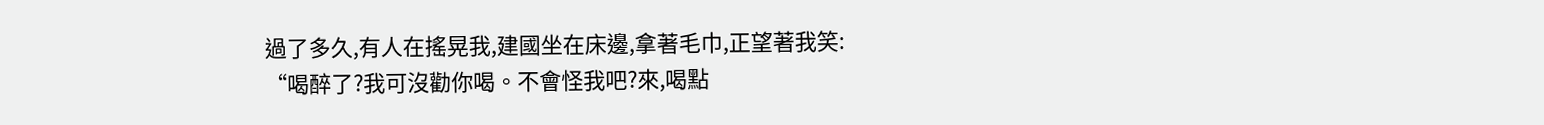過了多久,有人在搖晃我,建國坐在床邊,拿著毛巾,正望著我笑:
“喝醉了?我可沒勸你喝。不會怪我吧?來,喝點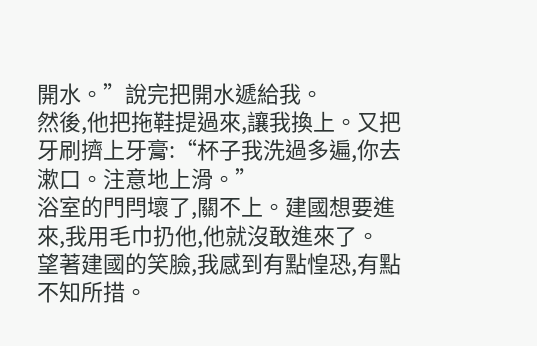開水。”說完把開水遞給我。
然後,他把拖鞋提過來,讓我換上。又把牙刷擠上牙膏:“杯子我洗過多遍,你去漱口。注意地上滑。”
浴室的門閂壞了,關不上。建國想要進來,我用毛巾扔他,他就沒敢進來了。
望著建國的笑臉,我感到有點惶恐,有點不知所措。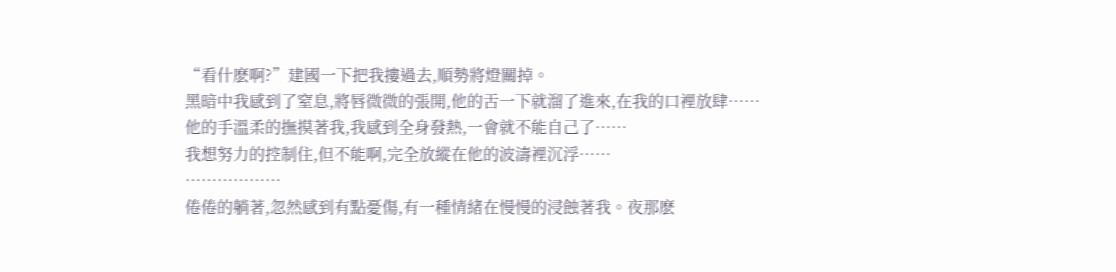“看什麽啊?”建國一下把我摟過去,順勢將燈關掉。
黑暗中我感到了窒息,將唇微微的張開,他的舌一下就溜了進來,在我的口裡放肆……
他的手溫柔的撫摸著我,我感到全身發熱,一會就不能自己了……
我想努力的控制住,但不能啊,完全放縱在他的波濤裡沉浮……
………………
倦倦的躺著,忽然感到有點憂傷,有一種情緒在慢慢的浸蝕著我。夜那麽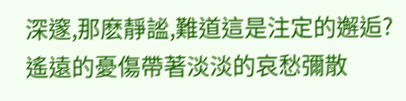深邃,那麽靜謐,難道這是注定的邂逅?遙遠的憂傷帶著淡淡的哀愁彌散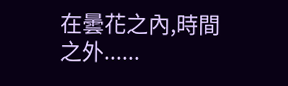在曇花之內,時間之外......